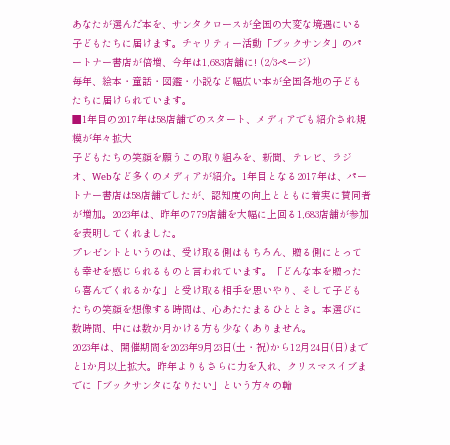あなたが選んだ本を、サンタクロースが全国の大変な境遇にいる子どもたちに届けます。チャリティー活動「ブックサンタ」のパートナー書店が倍増、今年は1,683店舗に! (2/3ページ)
毎年、絵本・童話・図鑑・小説など幅広い本が全国各地の子どもたちに届けられています。
■1年目の2017年は58店舗でのスタート、メディアでも紹介され規模が年々拡大
子どもたちの笑顔を願うこの取り組みを、新聞、テレビ、ラジオ、Webなど多くのメディアが紹介。1年目となる2017年は、パートナー書店は58店舗でしたが、認知度の向上とともに着実に賛同者が増加。2023年は、昨年の779店舗を大幅に上回る1,683店舗が参加を表明してくれました。
プレゼントというのは、受け取る側はもちろん、贈る側にとっても幸せを感じられるものと言われています。「どんな本を贈ったら喜んでくれるかな」と受け取る相手を思いやり、そして子どもたちの笑顔を想像する時間は、心あたたまるひととき。本選びに数時間、中には数か月かける方も少なくありません。
2023年は、開催期間を2023年9月23日(土・祝)から12月24日(日)までと1か月以上拡大。昨年よりもさらに力を入れ、クリスマスイブまでに「ブックサンタになりたい」という方々の輪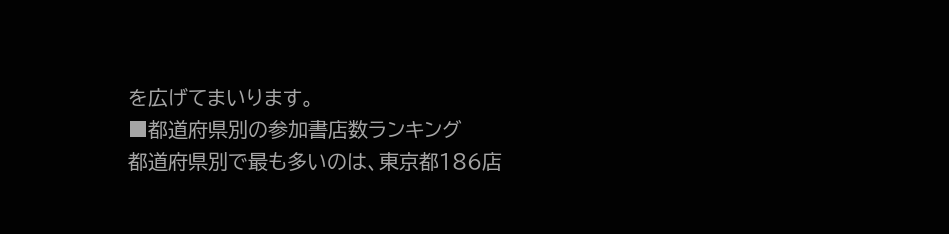を広げてまいります。
■都道府県別の参加書店数ランキング
都道府県別で最も多いのは、東京都186店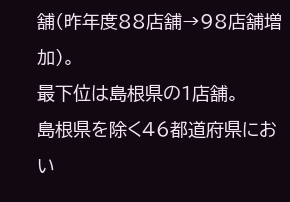舗(昨年度88店舗→98店舗増加)。
最下位は島根県の1店舗。
島根県を除く46都道府県におい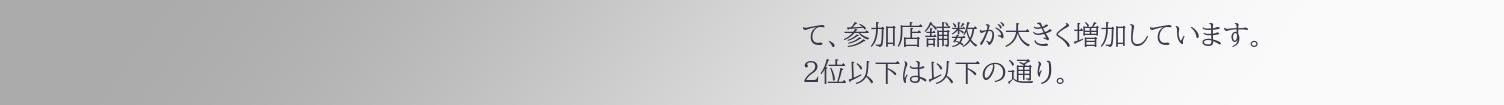て、参加店舗数が大きく増加しています。
2位以下は以下の通り。